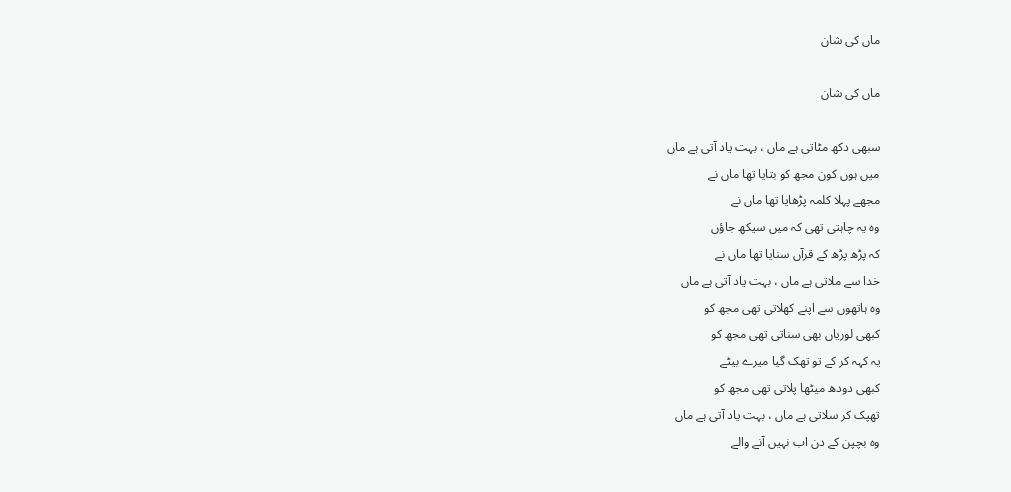ماں کی شان

ماں کی شان

سبھی دکھ مٹاتی ہے ماں ، بہت یاد آتی ہے ماں
میں ہوں کون مجھ کو بتایا تھا ماں نے
مجھے پہلا کلمہ پڑھایا تھا ماں نے
وہ یہ چاہتی تھی کہ میں سیکھ جاؤں
کہ پڑھ پڑھ کے قرآں سنایا تھا ماں نے
خدا سے ملاتی ہے ماں ، بہت یاد آتی ہے ماں
وہ ہاتھوں سے اپنے کھلاتی تھی مجھ کو
کبھی لوریاں بھی سناتی تھی مجھ کو
یہ کہہ کر کے تو تھک گیا میرے بیٹے
کبھی دودھ میٹھا پلاتی تھی مجھ کو
تھپک کر سلاتی ہے ماں ، بہت یاد آتی ہے ماں
وہ بچپن کے دن اب نہیں آنے والے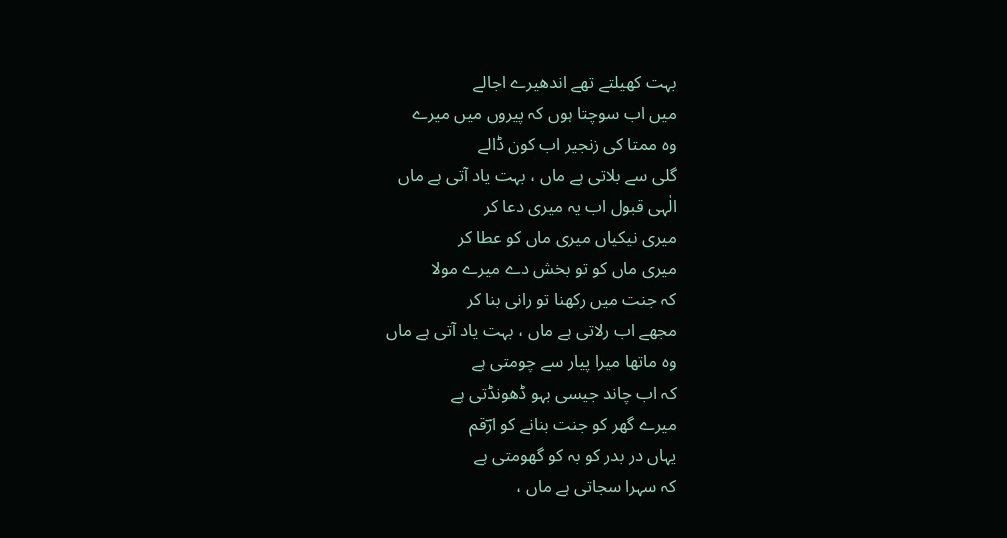بہت کھیلتے تھے اندھیرے اجالے
میں اب سوچتا ہوں کہ پیروں میں میرے
وہ ممتا کی زنجیر اب کون ڈالے
گلی سے بلاتی ہے ماں ، بہت یاد آتی ہے ماں
الٰہی قبول اب یہ میری دعا کر
میری نیکیاں میری ماں کو عطا کر
میری ماں کو تو بخش دے میرے مولا
کہ جنت میں رکھنا تو رانی بنا کر
مجھے اب رلاتی ہے ماں ، بہت یاد آتی ہے ماں
وہ ماتھا میرا پیار سے چومتی ہے
کہ اب چاند جیسی بہو ڈھونڈتی ہے
میرے گھر کو جنت بنانے کو ارؔقم
یہاں در بدر کو بہ کو گھومتی ہے
کہ سہرا سجاتی ہے ماں ،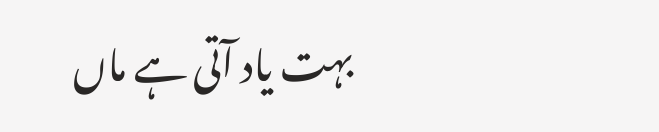بہت یاد آتی ہے ماں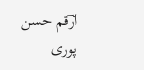ارؔقم حسن پوری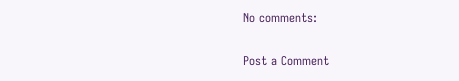No comments:

Post a Comment